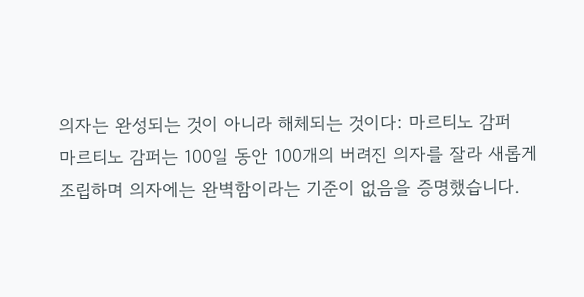의자는 완성되는 것이 아니라 해체되는 것이다: 마르티노 감퍼
마르티노 감퍼는 100일 동안 100개의 버려진 의자를 잘라 새롭게 조립하며 의자에는 완벽함이라는 기준이 없음을 증명했습니다.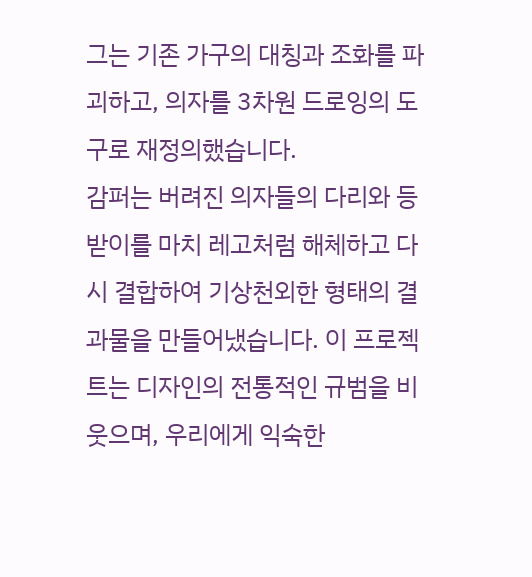그는 기존 가구의 대칭과 조화를 파괴하고, 의자를 3차원 드로잉의 도구로 재정의했습니다.
감퍼는 버려진 의자들의 다리와 등받이를 마치 레고처럼 해체하고 다시 결합하여 기상천외한 형태의 결과물을 만들어냈습니다. 이 프로젝트는 디자인의 전통적인 규범을 비웃으며, 우리에게 익숙한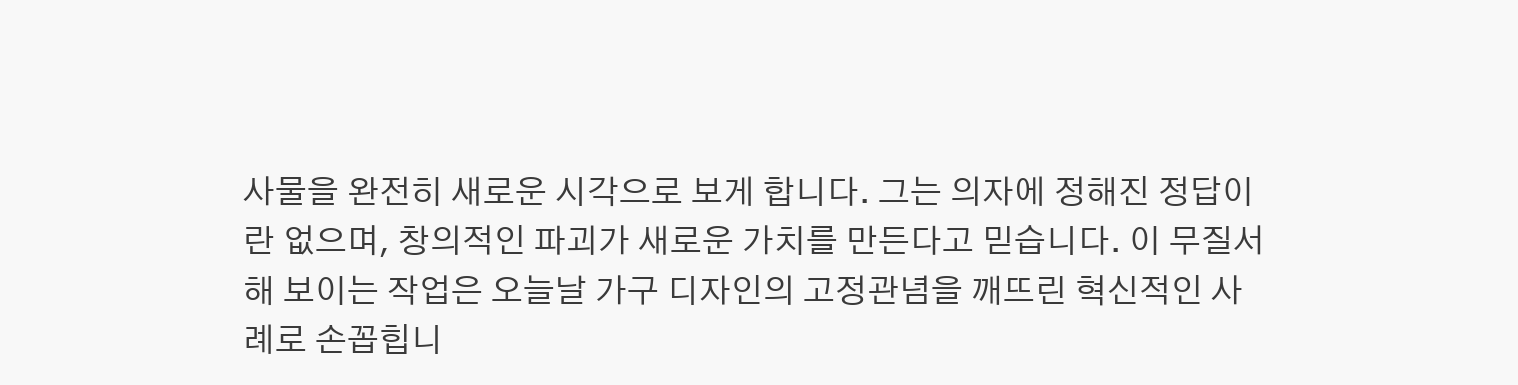사물을 완전히 새로운 시각으로 보게 합니다. 그는 의자에 정해진 정답이란 없으며, 창의적인 파괴가 새로운 가치를 만든다고 믿습니다. 이 무질서해 보이는 작업은 오늘날 가구 디자인의 고정관념을 깨뜨린 혁신적인 사례로 손꼽힙니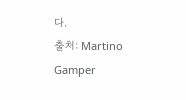다.
출처: Martino Gamper